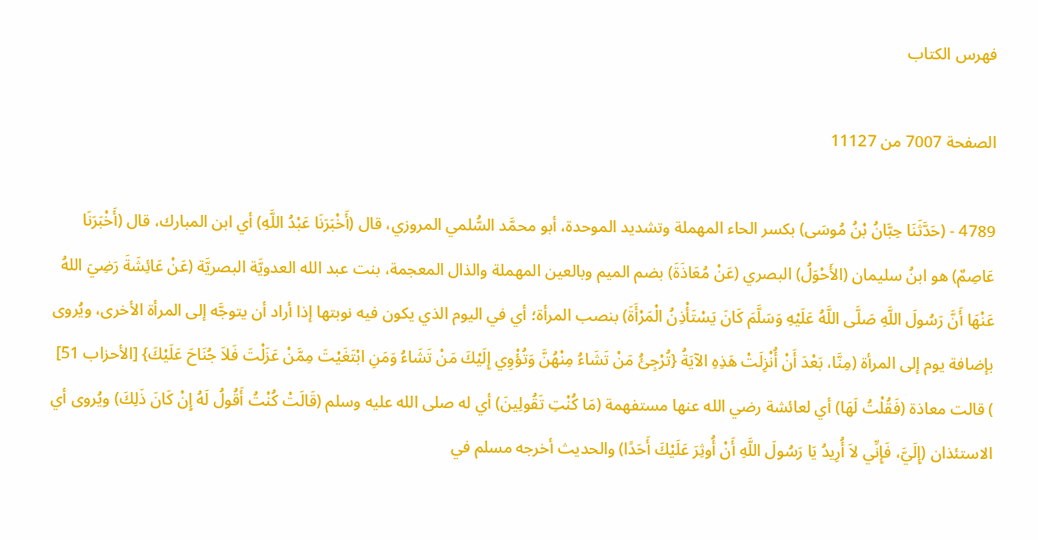فهرس الكتاب

الصفحة 7007 من 11127

4789 - (حَدَّثَنَا حِبَّانُ بْنُ مُوسَى) بكسر الحاء المهملة وتشديد الموحدة، أبو محمَّد السُّلمي المروزي، قال (أَخْبَرَنَا عَبْدُ اللَّهِ) أي ابن المبارك، قال (أَخْبَرَنَا عَاصِمٌ) هو ابنُ سليمان (الأَحْوَلُ) البصري (عَنْ مُعَاذَةَ) بضم الميم وبالعين المهملة والذال المعجمة، بنت عبد الله العدويَّة البصريَّة (عَنْ عَائِشَةَ رَضِيَ اللهُ عَنْهَا أَنَّ رَسُولَ اللَّهِ صَلَّى اللَّهُ عَلَيْهِ وَسَلَّمَ كَانَ يَسْتَأْذِنُ الْمَرْأَةَ) بنصب المرأة؛ أي في اليوم الذي يكون فيه نوبتها إذا أراد أن يتوجَّه إلى المرأة الأخرى، ويُروى بإضافة يوم إلى المرأة (مِنَّا، بَعْدَ أَنْ أُنْزِلَتْ هَذِهِ الآيَةُ {تُرْجِئُ مَنْ تَشَاءُ مِنْهُنَّ وَتُؤْوِي إِلَيْكَ مَنْ تَشَاءُ وَمَنِ ابْتَغَيْتَ مِمَّنْ عَزَلْتَ فَلاَ جُنَاحَ عَلَيْكَ} [الأحزاب 51] ) قالت معاذة (فَقُلْتُ لَهَا) أي لعائشة رضي الله عنها مستفهمة (مَا كُنْتِ تَقُولِينَ) أي له صلى الله عليه وسلم (قَالَتْ كُنْتُ أَقُولُ لَهُ إِنْ كَانَ ذَلِكَ) ويُروى أي الاستئذان (إِلَيَّ، فَإِنِّي لاَ أُرِيدُ يَا رَسُولَ اللَّهِ أَنْ أُوثِرَ عَلَيْكَ أَحَدًا) والحديث أخرجه مسلم في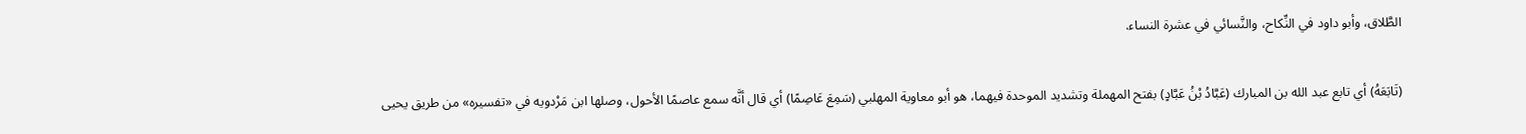الطَّلاق، وأبو داود في النِّكاح، والنَّسائي في عشرة النساء.

(تَابَعَهُ) أي تابع عبد الله بن المبارك (عَبَّادُ بْنُ عَبَّادٍ) بفتح المهملة وتشديد الموحدة فيهما، هو أبو معاوية المهلبي (سَمِعَ عَاصِمًا) أي قال أنَّه سمع عاصمًا الأحول، وصلها ابن مَرْدويه في «تفسيره» من طريق يحيى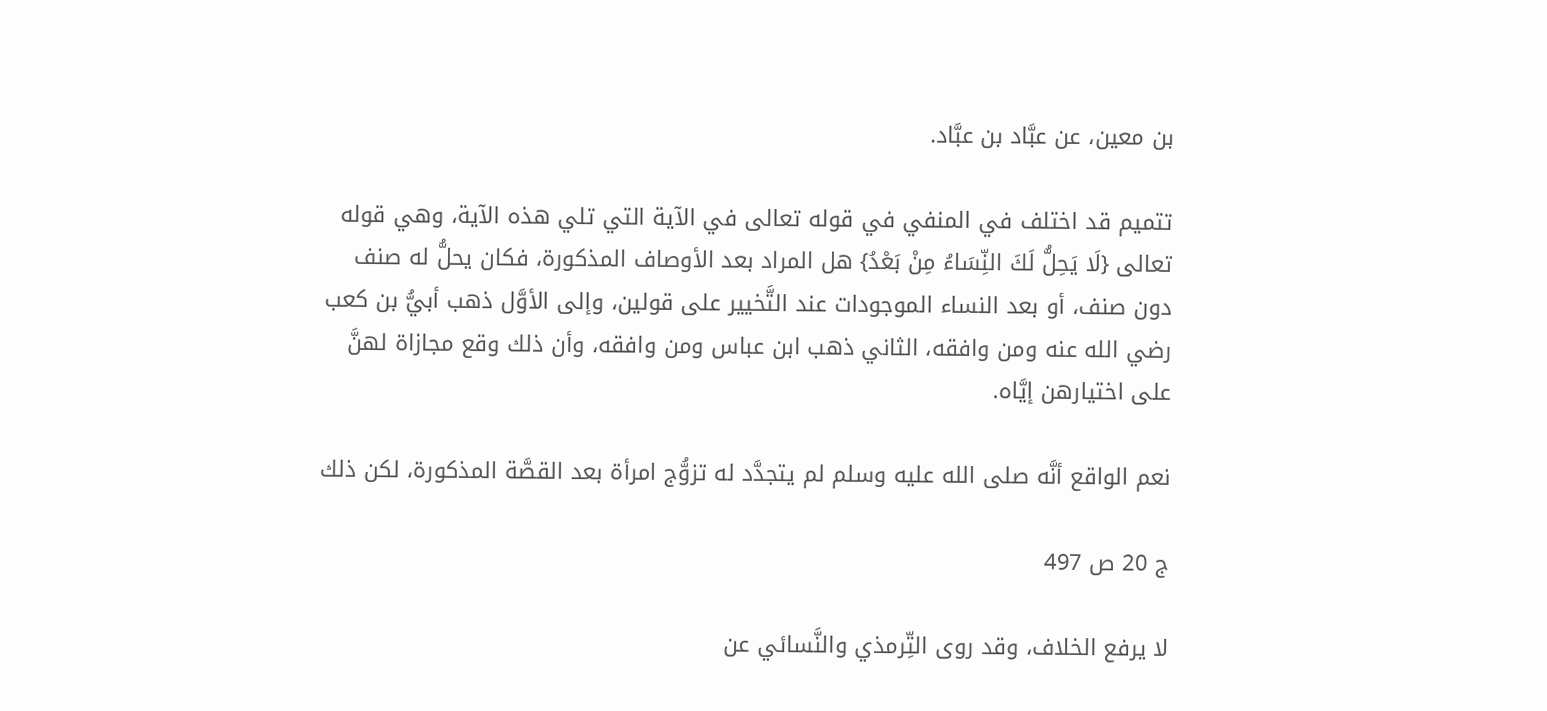بن معين، عن عبَّاد بن عبَّاد.

تتميم قد اختلف في المنفي في قوله تعالى في الآية التي تلي هذه الآية، وهي قوله تعالى {لَا يَحِلُّ لَكَ النِّسَاءُ مِنْ بَعْدُ} هل المراد بعد الأوصاف المذكورة، فكان يحلُّ له صنف دون صنف، أو بعد النساء الموجودات عند التَّخيير على قولين، وإلى الأوَّل ذهب أبيُّ بن كعب رضي الله عنه ومن وافقه، الثاني ذهب ابن عباس ومن وافقه، وأن ذلك وقع مجازاة لهنَّ على اختيارهن إيَّاه.

نعم الواقع أنَّه صلى الله عليه وسلم لم يتجدَّد له تزوُّج امرأة بعد القصَّة المذكورة، لكن ذلك

ج 20 ص 497

لا يرفع الخلاف، وقد روى التِّرمذي والنَّسائي عن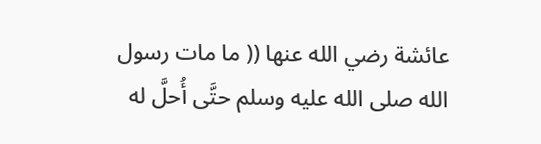عائشة رضي الله عنها (( ما مات رسول الله صلى الله عليه وسلم حتَّى أُحلَّ له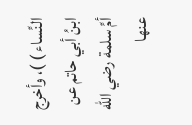النِّساء ) )، وأخرج ابنُ أبي حاتم عن أمِّ سلمة رضي الله عنها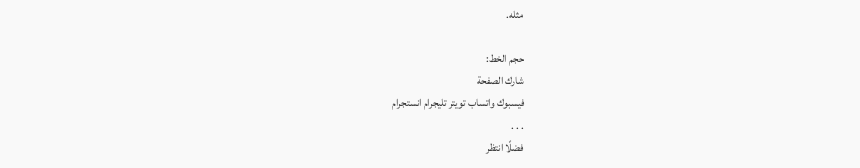مثله.

حجم الخط:
شارك الصفحة
فيسبوك واتساب تويتر تليجرام انستجرام
. . .
فضلًا انتظر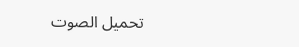تحميل الصوت